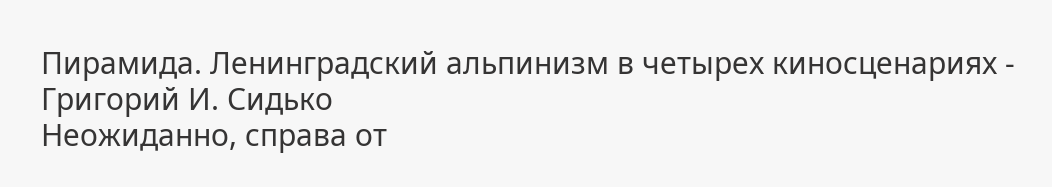Пирамида. Ленинградский альпинизм в четырех киносценариях - Григорий И. Сидько
Неожиданно, справа от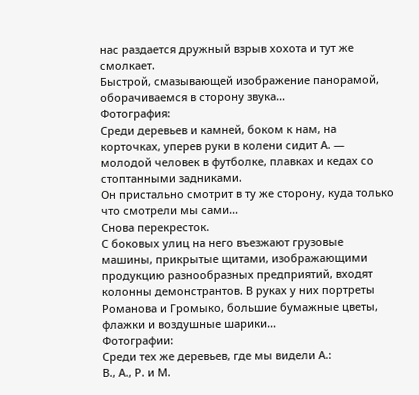нас раздается дружный взрыв хохота и тут же смолкает.
Быстрой, смазывающей изображение панорамой, оборачиваемся в сторону звука…
Фотография:
Среди деревьев и камней, боком к нам, на корточках, уперев руки в колени сидит А. — молодой человек в футболке, плавках и кедах со стоптанными задниками.
Он пристально смотрит в ту же сторону, куда только что смотрели мы сами…
Снова перекресток.
С боковых улиц на него въезжают грузовые машины, прикрытые щитами, изображающими продукцию разнообразных предприятий, входят колонны демонстрантов. В руках у них портреты Романова и Громыко, большие бумажные цветы, флажки и воздушные шарики…
Фотографии:
Среди тех же деревьев, где мы видели А.:
В., А., Р. и М.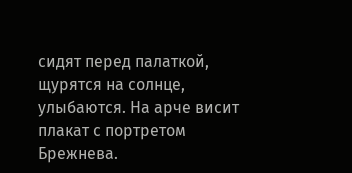сидят перед палаткой, щурятся на солнце, улыбаются. На арче висит плакат с портретом Брежнева.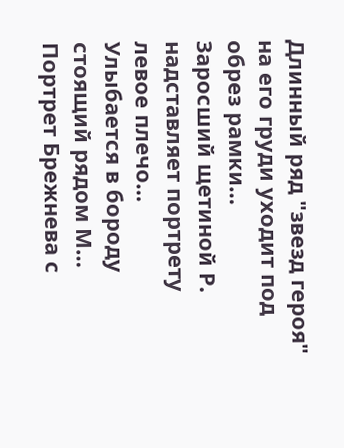Длинный ряд "звезд героя" на его груди уходит под обрез рамки…
Заросший щетиной Р. надставляет портрету левое плечо…
Улыбается в бороду стоящий рядом М…
Портрет Брежнева с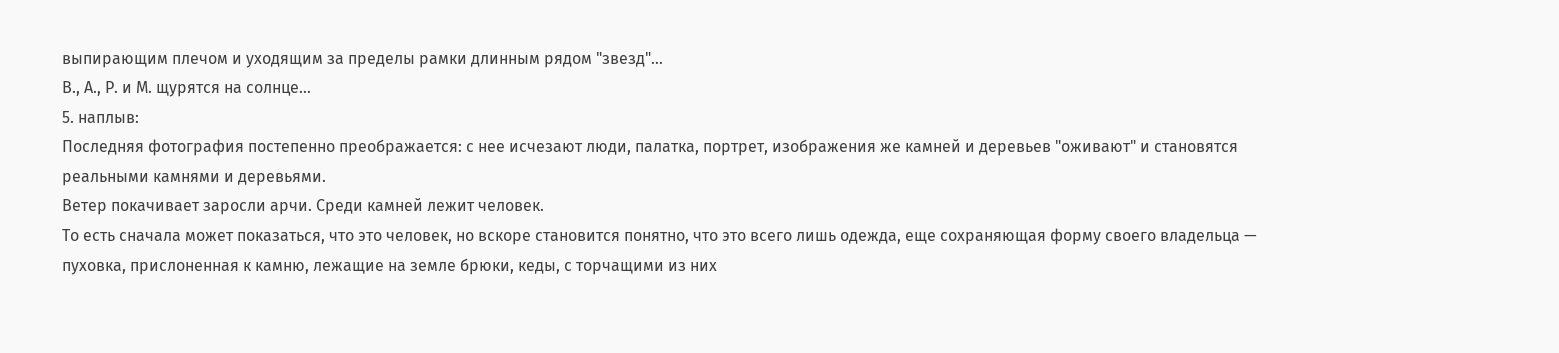выпирающим плечом и уходящим за пределы рамки длинным рядом "звезд"…
В., А., Р. и М. щурятся на солнце…
5. наплыв:
Последняя фотография постепенно преображается: с нее исчезают люди, палатка, портрет, изображения же камней и деревьев "оживают" и становятся реальными камнями и деревьями.
Ветер покачивает заросли арчи. Среди камней лежит человек.
То есть сначала может показаться, что это человек, но вскоре становится понятно, что это всего лишь одежда, еще сохраняющая форму своего владельца — пуховка, прислоненная к камню, лежащие на земле брюки, кеды, с торчащими из них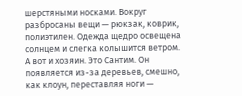шерстяными носками. Вокруг разбросаны вещи — рюкзак, коврик, полиэтилен. Одежда щедро освещена солнцем и слегка колышится ветром.
А вот и хозяин. Это Сантим. Он появляется из-за деревьев, смешно, как клоун, переставляя ноги —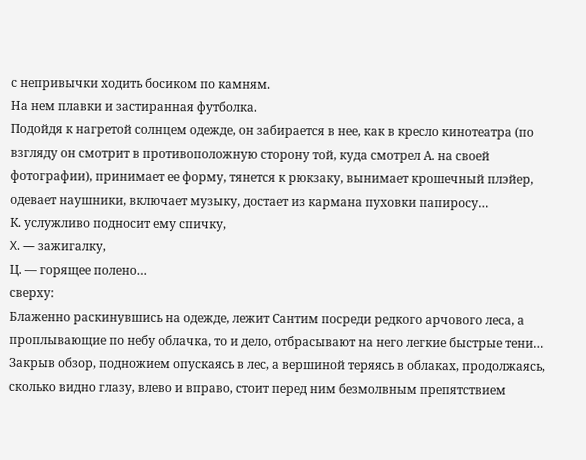с непривычки ходить босиком по камням.
На нем плавки и застиранная футболка.
Подойдя к нагретой солнцем одежде, он забирается в нее, как в кресло кинотеатра (по взгляду он смотрит в противоположную сторону той, куда смотрел А. на своей фотографии), принимает ее форму, тянется к рюкзаку, вынимает крошечный плэйер, одевает наушники, включает музыку, достает из кармана пуховки папиросу…
К. услужливо подносит ему спичку,
X. — зажигалку,
Ц. — горящее полено…
сверху:
Блаженно раскинувшись на одежде, лежит Сантим посреди редкого арчового леса, а проплывающие по небу облачка, то и дело, отбрасывают на него легкие быстрые тени…
Закрыв обзор, подножием опускаясь в лес, а вершиной теряясь в облаках, продолжаясь, сколько видно глазу, влево и вправо, стоит перед ним безмолвным препятствием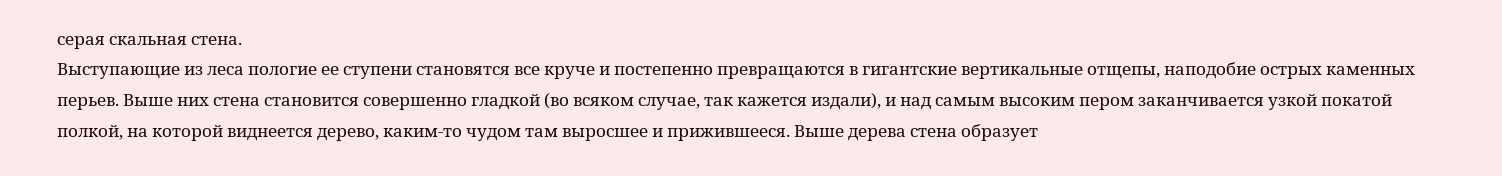серая скальная стена.
Выступающие из леса пологие ее ступени становятся все круче и постепенно превращаются в гигантские вертикальные отщепы, наподобие острых каменных перьев. Выше них стена становится совершенно гладкой (во всяком случае, так кажется издали), и над самым высоким пером заканчивается узкой покатой полкой, на которой виднеется дерево, каким-то чудом там выросшее и прижившееся. Выше дерева стена образует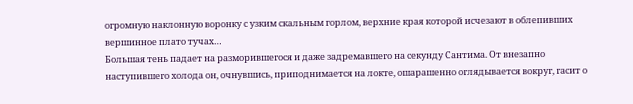огромную наклонную воронку с узким скальным горлом, верхние края которой исчезают в облепивших вершинное плато тучах…
Большая тень падает на разморившегося и даже задремавшего на секунду Сантима. От внезапно наступившего холода он, очнувшись, приподнимается на локте, ошарашенно оглядывается вокруг, гасит о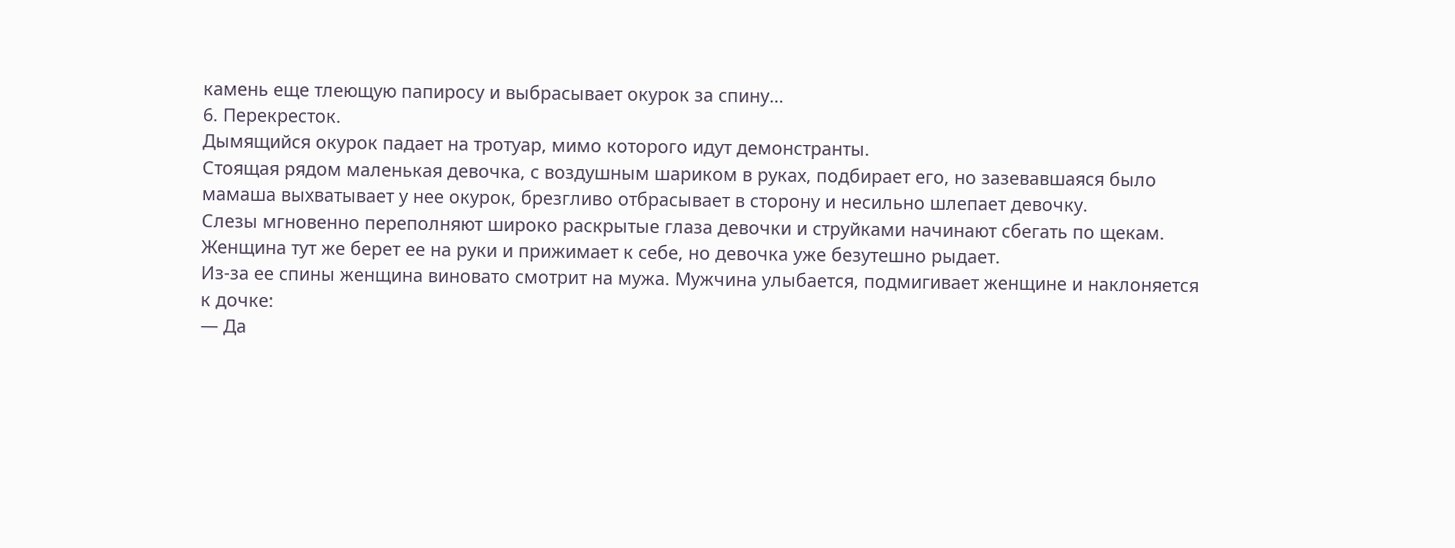камень еще тлеющую папиросу и выбрасывает окурок за спину…
6. Перекресток.
Дымящийся окурок падает на тротуар, мимо которого идут демонстранты.
Стоящая рядом маленькая девочка, с воздушным шариком в руках, подбирает его, но зазевавшаяся было мамаша выхватывает у нее окурок, брезгливо отбрасывает в сторону и несильно шлепает девочку.
Слезы мгновенно переполняют широко раскрытые глаза девочки и струйками начинают сбегать по щекам. Женщина тут же берет ее на руки и прижимает к себе, но девочка уже безутешно рыдает.
Из-за ее спины женщина виновато смотрит на мужа. Мужчина улыбается, подмигивает женщине и наклоняется к дочке:
— Да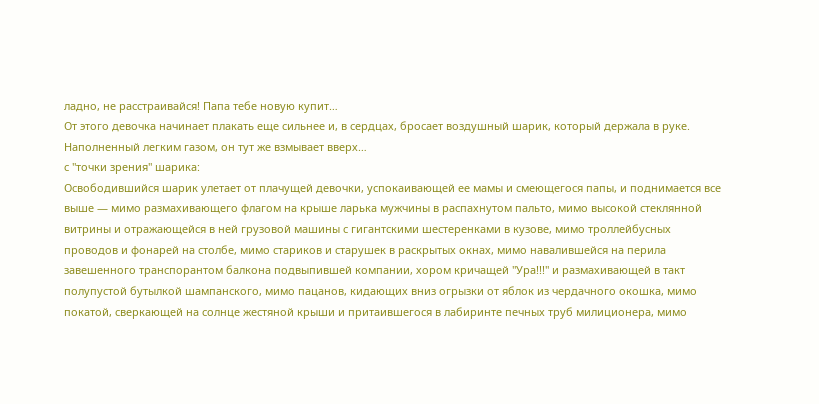ладно, не расстраивайся! Папа тебе новую купит…
От этого девочка начинает плакать еще сильнее и, в сердцах, бросает воздушный шарик, который держала в руке. Наполненный легким газом, он тут же взмывает вверх…
с "точки зрения" шарика:
Освободившийся шарик улетает от плачущей девочки, успокаивающей ее мамы и смеющегося папы, и поднимается все выше — мимо размахивающего флагом на крыше ларька мужчины в распахнутом пальто, мимо высокой стеклянной витрины и отражающейся в ней грузовой машины с гигантскими шестеренками в кузове, мимо троллейбусных проводов и фонарей на столбе, мимо стариков и старушек в раскрытых окнах, мимо навалившейся на перила завешенного транспорантом балкона подвыпившей компании, хором кричащей "Ура!!!" и размахивающей в такт полупустой бутылкой шампанского, мимо пацанов, кидающих вниз огрызки от яблок из чердачного окошка, мимо покатой, сверкающей на солнце жестяной крыши и притаившегося в лабиринте печных труб милиционера, мимо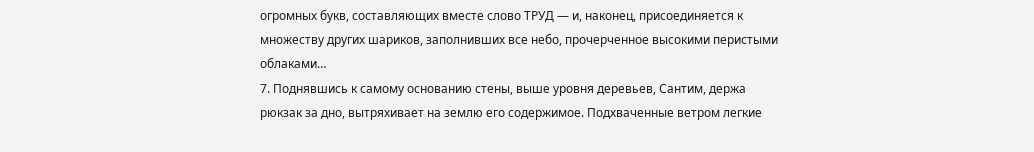огромных букв, составляющих вместе слово ТРУД — и, наконец, присоединяется к множеству других шариков, заполнивших все небо, прочерченное высокими перистыми облаками…
7. Поднявшись к самому основанию стены, выше уровня деревьев, Сантим, держа рюкзак за дно, вытряхивает на землю его содержимое. Подхваченные ветром легкие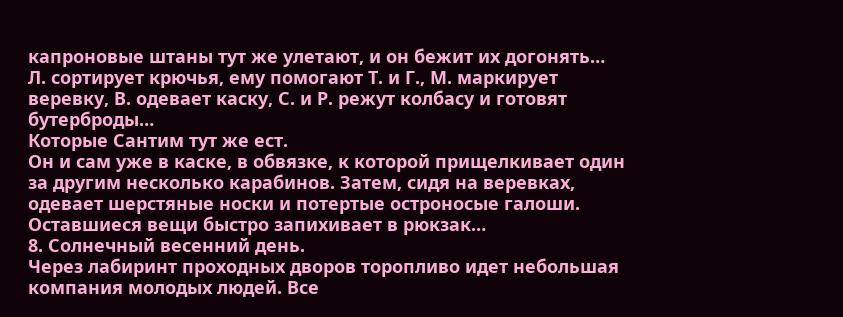капроновые штаны тут же улетают, и он бежит их догонять…
Л. сортирует крючья, ему помогают Т. и Г., М. маркирует веревку, В. одевает каску, С. и Р. режут колбасу и готовят бутерброды…
Которые Сантим тут же ест.
Он и сам уже в каске, в обвязке, к которой прищелкивает один за другим несколько карабинов. Затем, сидя на веревках, одевает шерстяные носки и потертые остроносые галоши. Оставшиеся вещи быстро запихивает в рюкзак…
8. Солнечный весенний день.
Через лабиринт проходных дворов торопливо идет небольшая компания молодых людей. Все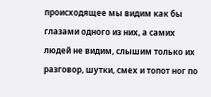происходящее мы видим как бы глазами одного из них, а самих людей не видим, слышим только их разговор, шутки, смех и топот ног по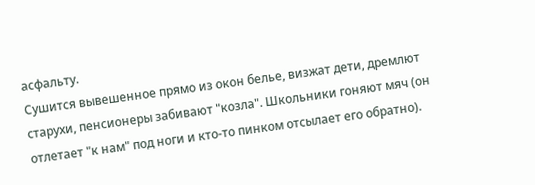асфальту.
Сушится вывешенное прямо из окон белье, визжат дети, дремлют старухи, пенсионеры забивают "козла". Школьники гоняют мяч (он отлетает "к нам" под ноги и кто-то пинком отсылает его обратно).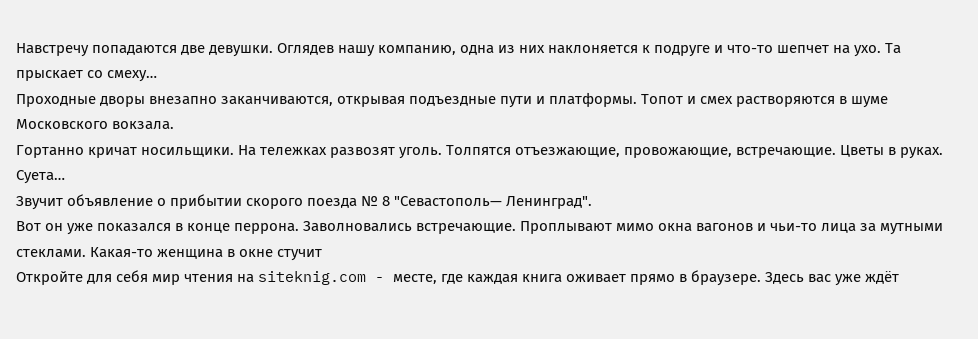Навстречу попадаются две девушки. Оглядев нашу компанию, одна из них наклоняется к подруге и что-то шепчет на ухо. Та прыскает со смеху…
Проходные дворы внезапно заканчиваются, открывая подъездные пути и платформы. Топот и смех растворяются в шуме Московского вокзала.
Гортанно кричат носильщики. На тележках развозят уголь. Толпятся отъезжающие, провожающие, встречающие. Цветы в руках. Суета…
Звучит объявление о прибытии скорого поезда № 8 "Севастополь— Ленинград".
Вот он уже показался в конце перрона. Заволновались встречающие. Проплывают мимо окна вагонов и чьи-то лица за мутными стеклами. Какая-то женщина в окне стучит
Откройте для себя мир чтения на siteknig.com - месте, где каждая книга оживает прямо в браузере. Здесь вас уже ждёт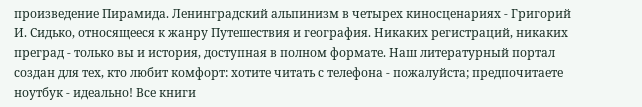произведение Пирамида. Ленинградский альпинизм в четырех киносценариях - Григорий И. Сидько, относящееся к жанру Путешествия и география. Никаких регистраций, никаких преград - только вы и история, доступная в полном формате. Наш литературный портал создан для тех, кто любит комфорт: хотите читать с телефона - пожалуйста; предпочитаете ноутбук - идеально! Все книги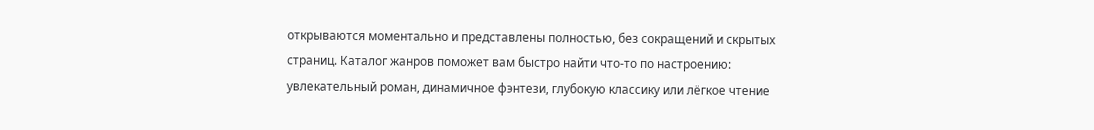открываются моментально и представлены полностью, без сокращений и скрытых страниц. Каталог жанров поможет вам быстро найти что-то по настроению: увлекательный роман, динамичное фэнтези, глубокую классику или лёгкое чтение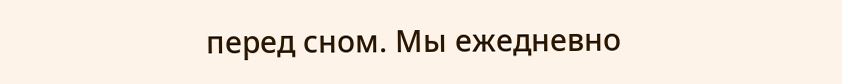перед сном. Мы ежедневно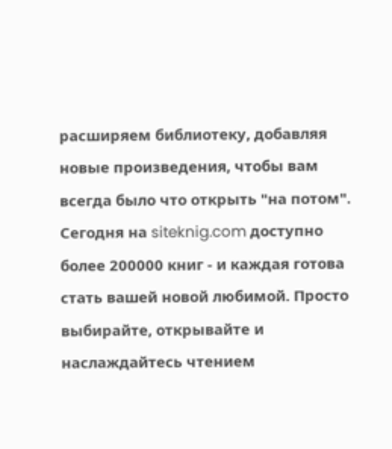расширяем библиотеку, добавляя новые произведения, чтобы вам всегда было что открыть "на потом". Сегодня на siteknig.com доступно более 200000 книг - и каждая готова стать вашей новой любимой. Просто выбирайте, открывайте и наслаждайтесь чтением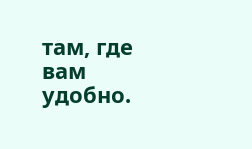там, где вам удобно.